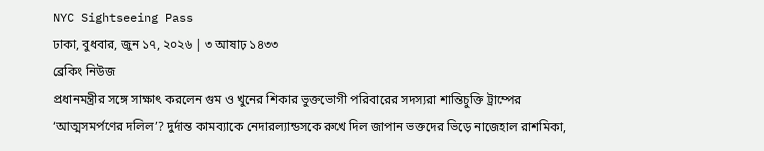NYC Sightseeing Pass
ঢাকা, বুধবার, জুন ১৭, ২০২৬ | ৩ আষাঢ় ১৪৩৩
ব্রেকিং নিউজ
প্রধানমন্ত্রীর সঙ্গে সাক্ষাৎ করলেন গুম ও খুনের শিকার ভুক্তভোগী পরিবারের সদস্যরা শান্তিচুক্তি ট্রাম্পের ‘আত্মসমর্পণের দলিল’? দুর্দান্ত কামব্যাকে নেদারল্যান্ডসকে রুখে দিল জাপান ভক্তদের ভিড়ে নাজেহাল রাশমিকা,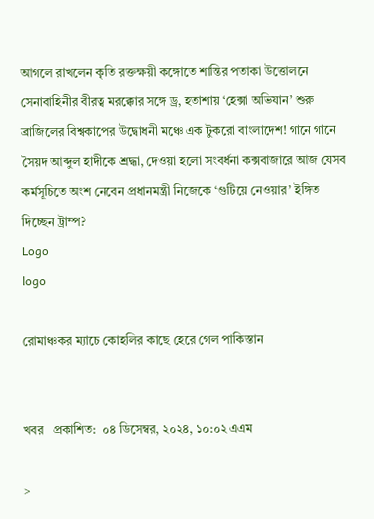আগলে রাখলেন কৃতি রক্তক্ষয়ী কঙ্গোতে শান্তির পতাকা উত্তোলনে সেনাবাহিনীর বীরত্ব মরক্কোর সঙ্গে ড্র, হতাশায় ‘হেক্সা অভিযান’ শুরু ব্রাজিলের বিশ্বকাপের উদ্বোধনী মঞ্চে এক টুকরো বাংলাদেশ! গানে গানে সৈয়দ আব্দুল হাদীকে শ্রদ্ধা, দেওয়া হলো সংবর্ধনা কক্সবাজারে আজ যেসব কর্মসূচিতে অংশ নেবেন প্রধানমন্ত্রী নিজেকে ‘গুটিয়ে নেওয়ার’ ইঙ্গিত দিচ্ছেন ট্রাম্প?
Logo
logo

রোমাঞ্চকর ম্যাচে কোহলির কাছে হেরে গেল পাকিস্তান


খবর   প্রকাশিত:  ০৪ ডিসেম্বর, ২০২৪, ১০:০২ এএম

>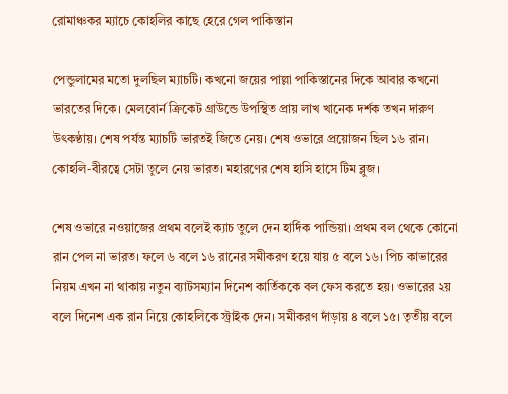রোমাঞ্চকর ম্যাচে কোহলির কাছে হেরে গেল পাকিস্তান

পেন্ডুলামের মতো দুলছিল ম্যাচটি। কখনো জয়ের পাল্লা পাকিস্তানের দিকে আবার কখনো ভারতের দিকে। মেলবোর্ন ক্রিকেট গ্রাউন্ডে উপস্থিত প্রায় লাখ খানেক দর্শক তখন দারুণ উৎকণ্ঠায়। শেষ পর্যন্ত ম্যাচটি ভারতই জিতে নেয়। শেষ ওভারে প্রয়োজন ছিল ১৬ রান। কোহলি-বীরত্বে সেটা তুলে নেয় ভারত। মহারণের শেষ হাসি হাসে টিম ব্লুজ।

শেষ ওভারে নওয়াজের প্রথম বলেই ক্যাচ তুলে দেন হার্দিক পান্ডিয়া। প্রথম বল থেকে কোনো রান পেল না ভারত। ফলে ৬ বলে ১৬ রানের সমীকরণ হয়ে যায় ৫ বলে ১৬। পিচ কাভারের নিয়ম এখন না থাকায় নতুন ব্যাটসম্যান দিনেশ কার্তিককে বল ফেস করতে হয়। ওভারের ২য় বলে দিনেশ এক রান নিয়ে কোহলিকে স্ট্রাইক দেন। সমীকরণ দাঁড়ায় ৪ বলে ১৫। তৃতীয় বলে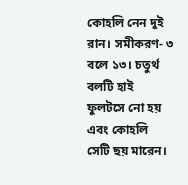কোহলি নেন দুই রান। সমীকরণ- ৩ বলে ১৩। চতুর্থ বলটি হাই ফুলটসে নো হয় এবং কোহলি সেটি ছয় মারেন।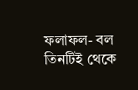ফলাফল- বল তিনটিই থেকে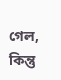গেল, কিন্তু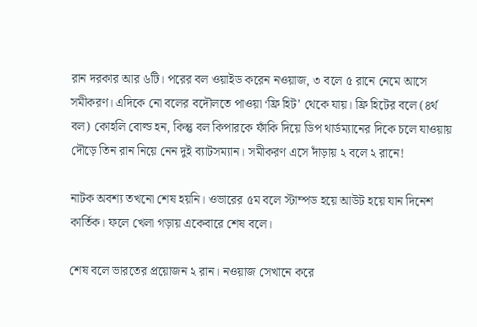রান দরকার আর ৬টি। পরের বল ওয়াইড করেন নওয়াজ, ৩ বলে ৫ রানে নেমে আসে সমীকরণ। এদিকে নো বলের বদৌলতে পাওয়া ‘ফ্রি হিট’ থেকে যায়। ফ্রি হিটের বলে (৪র্থ বল) কোহলি বোল্ড হন, কিন্তু বল কিপারকে ফাঁকি দিয়ে ডিপ থার্ডম্যানের দিকে চলে যাওয়ায় দৌড়ে তিন রান নিয়ে নেন দুই ব্যাটসম্যান। সমীকরণ এসে দাঁড়ায় ২ বলে ২ রানে!

নাটক অবশ্য তখনো শেষ হয়নি। ওভারের ৫ম বলে স্টাম্পড হয়ে আউট হয়ে যান দিনেশ কার্তিক। ফলে খেলা গড়ায় একেবারে শেষ বলে।

শেষ বলে ভারতের প্রয়োজন ২ রান। নওয়াজ সেখানে করে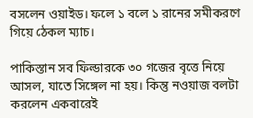বসলেন ওয়াইড। ফলে ১ বলে ১ রানের সমীকরণে গিয়ে ঠেকল ম্যাচ।

পাকিস্তান সব ফিল্ডারকে ৩০ গজের বৃত্তে নিয়ে আসল, যাতে সিঙ্গেল না হয়। কিন্তু নওয়াজ বলটা করলেন একবারেই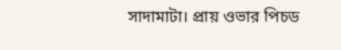সাদামাটা। প্রায় ওভার পিচড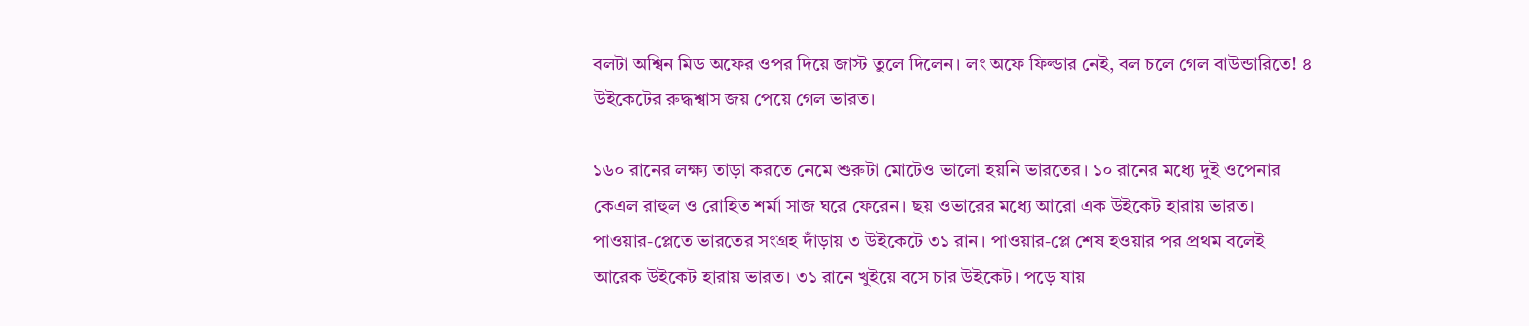বলটা অশ্বিন মিড অফের ওপর দিয়ে জাস্ট তুলে দিলেন। লং অফে ফিল্ডার নেই, বল চলে গেল বাউন্ডারিতে! ৪ উইকেটের রুদ্ধশ্বাস জয় পেয়ে গেল ভারত।

১৬০ রানের লক্ষ্য তাড়া করতে নেমে শুরুটা মোটেও ভালো হয়নি ভারতের। ১০ রানের মধ্যে দুই ওপেনার কেএল রাহুল ও রোহিত শর্মা সাজ ঘরে ফেরেন। ছয় ওভারের মধ্যে আরো এক উইকেট হারায় ভারত। পাওয়ার-প্লেতে ভারতের সংগ্রহ দাঁড়ায় ৩ উইকেটে ৩১ রান। পাওয়ার-প্লে শেষ হওয়ার পর প্রথম বলেই আরেক উইকেট হারায় ভারত। ৩১ রানে খুইয়ে বসে চার উইকেট। পড়ে যায়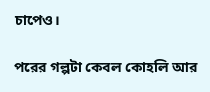চাপেও।

পরের গল্পটা কেবল কোহলি আর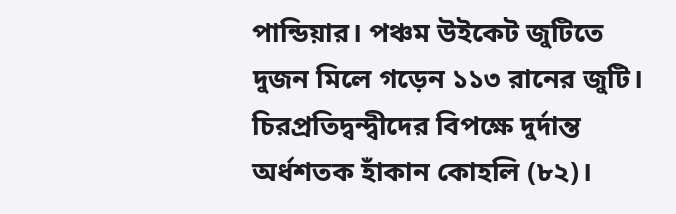পান্ডিয়ার। পঞ্চম উইকেট জুটিতে দুজন মিলে গড়েন ১১৩ রানের জুটি। চিরপ্রতিদ্বন্দ্বীদের বিপক্ষে দুর্দান্ত অর্ধশতক হাঁকান কোহলি (৮২)।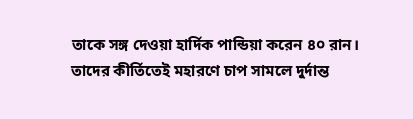তাকে সঙ্গ দেওয়া হার্দিক পান্ডিয়া করেন ৪০ রান। তাদের কীর্তিতেই মহারণে চাপ সামলে দুর্দান্ত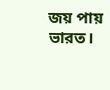জয় পায় ভারত।